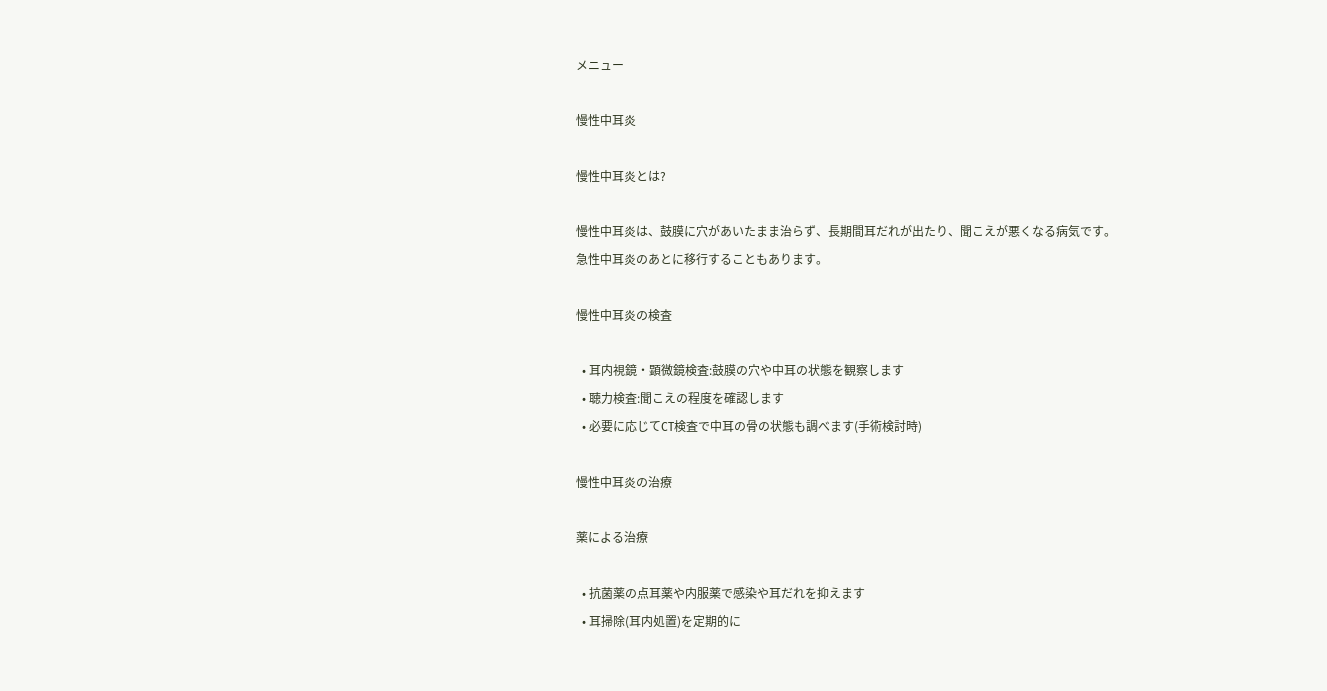メニュー

慢性中耳炎

慢性中耳炎とは?

慢性中耳炎は、鼓膜に穴があいたまま治らず、長期間耳だれが出たり、聞こえが悪くなる病気です。
急性中耳炎のあとに移行することもあります。

慢性中耳炎の検査

  • 耳内視鏡・顕微鏡検査:鼓膜の穴や中耳の状態を観察します
  • 聴力検査:聞こえの程度を確認します
  • 必要に応じてCT検査で中耳の骨の状態も調べます(手術検討時)

慢性中耳炎の治療

薬による治療

  • 抗菌薬の点耳薬や内服薬で感染や耳だれを抑えます
  • 耳掃除(耳内処置)を定期的に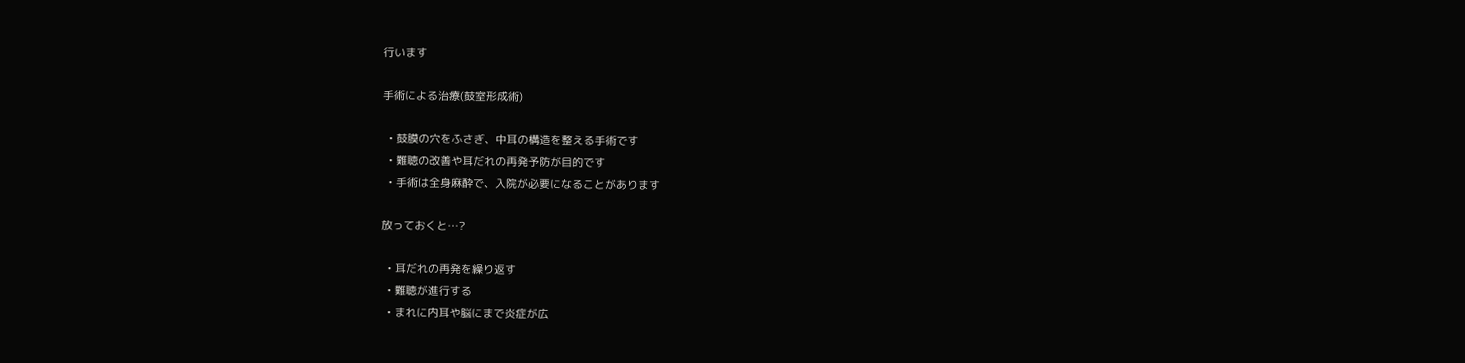行います

手術による治療(鼓室形成術)

  • 鼓膜の穴をふさぎ、中耳の構造を整える手術です
  • 難聴の改善や耳だれの再発予防が目的です
  • 手術は全身麻酔で、入院が必要になることがあります

放っておくと…?

  • 耳だれの再発を繰り返す
  • 難聴が進行する
  • まれに内耳や脳にまで炎症が広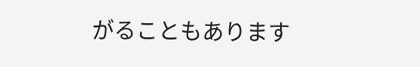がることもあります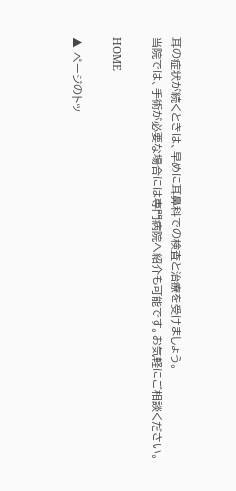耳の症状が続くときは、早めに耳鼻科での検査と治療を受けましょう。
当院では、手術が必要な場合には専門病院へ紹介も可能です。お気軽にご相談ください。

HOME

▲ ページのトッ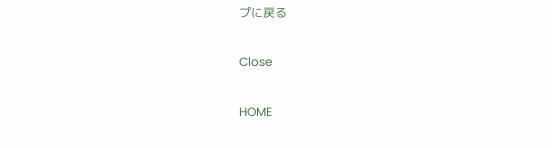プに戻る

Close

HOME